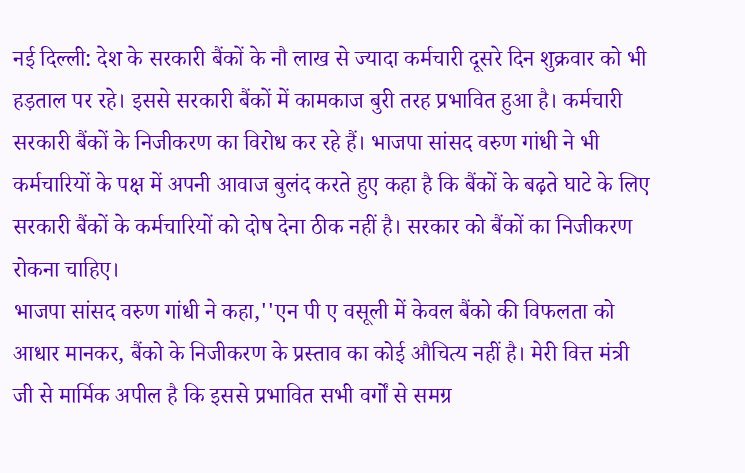नई दिल्ली: देश के सरकारी बैंकों के नौ लाख से ज्यादा कर्मचारी दूसरे दिन शुक्रवार को भी हड़ताल पर रहे। इससे सरकारी बैंकों में कामकाज बुरी तरह प्रभावित हुआ है। कर्मचारी सरकारी बैंकों के निजीकरण का विरोध कर रहे हैं। भाजपा सांसद वरुण गांधी ने भी कर्मचारियों के पक्ष में अपनी आवाज बुलंद करते हुए कहा है कि बैंकों के बढ़ते घाटे के लिए सरकारी बैंकों के कर्मचारियों को दोष देना ठीक नहीं है। सरकार को बैंकों का निजीकरण रोकना चाहिए।
भाजपा सांसद वरुण गांधी ने कहा,''एन पी ए वसूली में केवल बैंको की विफलता को आधार मानकर, बैंको के निजीकरण के प्रस्ताव का कोई औचित्य नहीं है। मेरी वित्त मंत्री जी से मार्मिक अपील है कि इससे प्रभावित सभी वर्गों से समग्र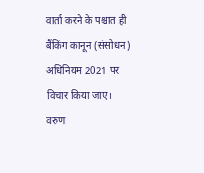वार्ता करने के पश्चात ही बैंकिंग कानून (संसोधन) अधिनियम 2021 पर विचार किया जाए।
वरुण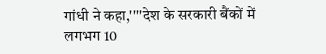गांधी ने कहा,''''देश के सरकारी बैंकों में लगभग 10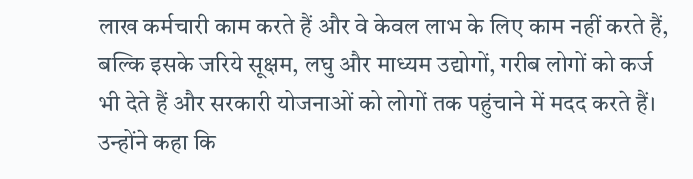लाख कर्मचारी काम करते हैं और वे केवल लाभ के लिए काम नहीं करते हैं, बल्कि इसके जरिये सूक्षम, लघु और माध्यम उद्योगों, गरीब लोगों को कर्ज भी देते हैं और सरकारी योजनाओं को लोगों तक पहुंचाने में मदद करते हैं।
उन्होंने कहा कि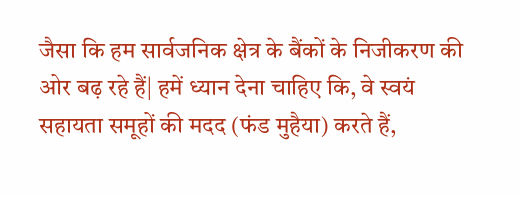जैसा कि हम सार्वजनिक क्षेत्र के बैंकों के निजीकरण की ओर बढ़ रहे हैं| हमें ध्यान देना चाहिए कि, वे स्वयं सहायता समूहों की मदद (फंड मुहैया) करते हैं,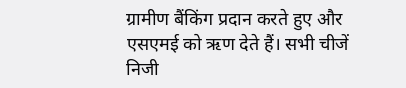ग्रामीण बैंकिंग प्रदान करते हुए और एसएमई को ऋण देते हैं। सभी चीजें निजी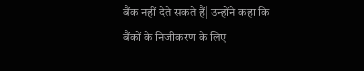बैंक नहीं देते सकते हैं| उन्होंने कहा कि बैंकों के निजीकरण के लिए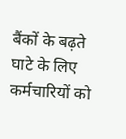बैंकों के बढ़ते घाटे के लिए कर्मचारियों को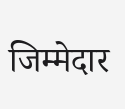जिम्मेदार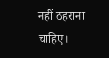नहीं ठहराना चाहिए।